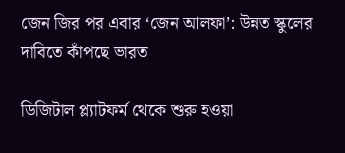জেন জির পর এবার ‘জেন আলফা’: উন্নত স্কুলের দাবিতে কাঁপছে ভারত

ডিজিটাল প্ল্যাটফর্ম থেকে শুরু হওয়া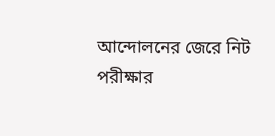আন্দোলনের জেরে নিট পরীক্ষার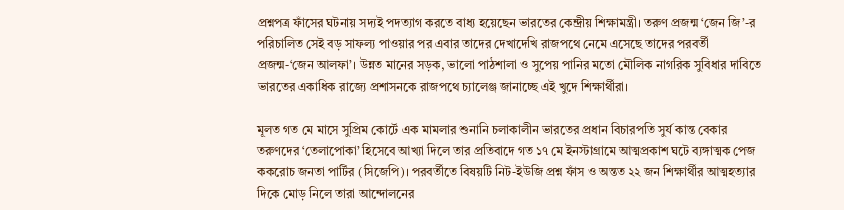প্রশ্নপত্র ফাঁসের ঘটনায় সদ্যই পদত্যাগ করতে বাধ্য হয়েছেন ভারতের কেন্দ্রীয় শিক্ষামন্ত্রী। তরুণ প্রজন্ম ‘জেন জি’-র পরিচালিত সেই বড় সাফল্য পাওয়ার পর এবার তাদের দেখাদেখি রাজপথে নেমে এসেছে তাদের পরবর্তী প্রজন্ম-‘জেন আলফা’। উন্নত মানের সড়ক, ভালো পাঠশালা ও সুপেয় পানির মতো মৌলিক নাগরিক সুবিধার দাবিতে ভারতের একাধিক রাজ্যে প্রশাসনকে রাজপথে চ্যালেঞ্জ জানাচ্ছে এই খুদে শিক্ষার্থীরা।

মূলত গত মে মাসে সুপ্রিম কোর্টে এক মামলার শুনানি চলাকালীন ভারতের প্রধান বিচারপতি সুর্য কান্ত বেকার তরুণদের ‘তেলাপোকা’ হিসেবে আখ্যা দিলে তার প্রতিবাদে গত ১৭ মে ইনস্টাগ্রামে আত্মপ্রকাশ ঘটে ব্যঙ্গাত্মক পেজ ককরোচ জনতা পার্টির (সিজেপি)। পরবর্তীতে বিষয়টি নিট-ইউজি প্রশ্ন ফাঁস ও অন্তত ২২ জন শিক্ষার্থীর আত্মহত্যার দিকে মোড় নিলে তারা আন্দোলনের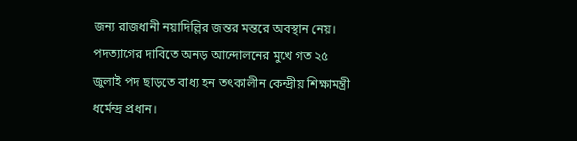জন্য রাজধানী নয়াদিল্লির জন্তর মন্তরে অবস্থান নেয়। পদত্যাগের দাবিতে অনড় আন্দোলনের মুখে গত ২৫ জুলাই পদ ছাড়তে বাধ্য হন তৎকালীন কেন্দ্রীয় শিক্ষামন্ত্রী ধর্মেন্দ্র প্রধান।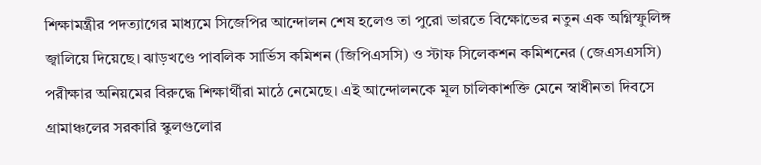শিক্ষামন্ত্রীর পদত্যাগের মাধ্যমে সিজেপির আন্দোলন শেষ হলেও তা পুরো ভারতে বিক্ষোভের নতুন এক অগ্নিস্ফুলিঙ্গ জ্বালিয়ে দিয়েছে। ঝাড়খণ্ডে পাবলিক সার্ভিস কমিশন (জিপিএসসি) ও স্টাফ সিলেকশন কমিশনের (জেএসএসসি) পরীক্ষার অনিয়মের বিরুদ্ধে শিক্ষার্থীরা মাঠে নেমেছে। এই আন্দোলনকে মূল চালিকাশক্তি মেনে স্বাধীনতা দিবসে গ্রামাঞ্চলের সরকারি স্কুলগুলোর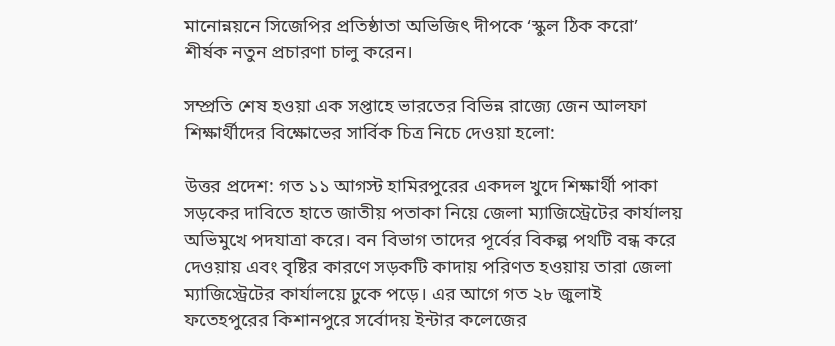মানোন্নয়নে সিজেপির প্রতিষ্ঠাতা অভিজিৎ দীপকে ‘স্কুল ঠিক করো’ শীর্ষক নতুন প্রচারণা চালু করেন।

সম্প্রতি শেষ হওয়া এক সপ্তাহে ভারতের বিভিন্ন রাজ্যে জেন আলফা শিক্ষার্থীদের বিক্ষোভের সার্বিক চিত্র নিচে দেওয়া হলো:

উত্তর প্রদেশ: গত ১১ আগস্ট হামিরপুরের একদল খুদে শিক্ষার্থী পাকা সড়কের দাবিতে হাতে জাতীয় পতাকা নিয়ে জেলা ম্যাজিস্ট্রেটের কার্যালয় অভিমুখে পদযাত্রা করে। বন বিভাগ তাদের পূর্বের বিকল্প পথটি বন্ধ করে দেওয়ায় এবং বৃষ্টির কারণে সড়কটি কাদায় পরিণত হওয়ায় তারা জেলা ম্যাজিস্ট্রেটের কার্যালয়ে ঢুকে পড়ে। এর আগে গত ২৮ জুলাই ফতেহপুরের কিশানপুরে সর্বোদয় ইন্টার কলেজের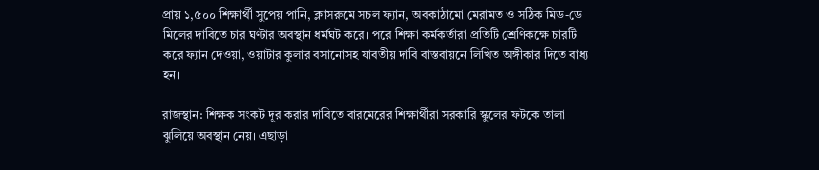প্রায় ১,৫০০ শিক্ষার্থী সুপেয় পানি, ক্লাসরুমে সচল ফ্যান, অবকাঠামো মেরামত ও সঠিক মিড-ডে মিলের দাবিতে চার ঘণ্টার অবস্থান ধর্মঘট করে। পরে শিক্ষা কর্মকর্তারা প্রতিটি শ্রেণিকক্ষে চারটি করে ফ্যান দেওয়া, ওয়াটার কুলার বসানোসহ যাবতীয় দাবি বাস্তবায়নে লিখিত অঙ্গীকার দিতে বাধ্য হন।

রাজস্থান: শিক্ষক সংকট দূর করার দাবিতে বারমেরের শিক্ষার্থীরা সরকারি স্কুলের ফটকে তালা ঝুলিয়ে অবস্থান নেয়। এছাড়া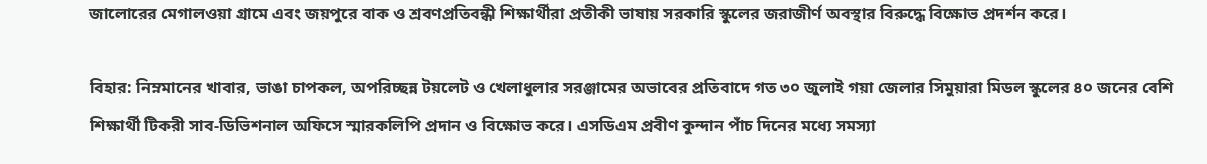জালোরের মেগালওয়া গ্রামে এবং জয়পুরে বাক ও শ্রবণপ্রতিবন্ধী শিক্ষার্থীরা প্রতীকী ভাষায় সরকারি স্কুলের জরাজীর্ণ অবস্থার বিরুদ্ধে বিক্ষোভ প্রদর্শন করে।

বিহার: নিম্নমানের খাবার, ভাঙা চাপকল, অপরিচ্ছন্ন টয়লেট ও খেলাধুলার সরঞ্জামের অভাবের প্রতিবাদে গত ৩০ জুলাই গয়া জেলার সিমুয়ারা মিডল স্কুলের ৪০ জনের বেশি শিক্ষার্থী টিকরী সাব-ডিভিশনাল অফিসে স্মারকলিপি প্রদান ও বিক্ষোভ করে। এসডিএম প্রবীণ কুন্দান পাঁচ দিনের মধ্যে সমস্যা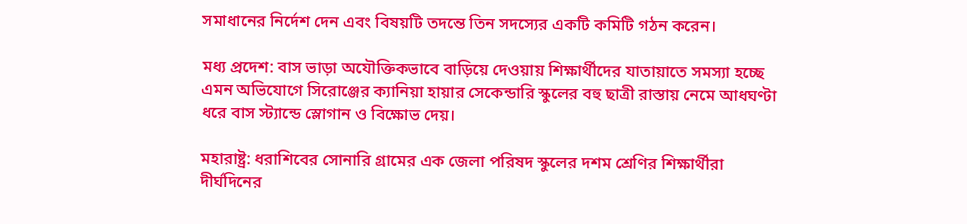সমাধানের নির্দেশ দেন এবং বিষয়টি তদন্তে তিন সদস্যের একটি কমিটি গঠন করেন।

মধ্য প্রদেশ: বাস ভাড়া অযৌক্তিকভাবে বাড়িয়ে দেওয়ায় শিক্ষার্থীদের যাতায়াতে সমস্যা হচ্ছে এমন অভিযোগে সিরোঞ্জের ক্যানিয়া হায়ার সেকেন্ডারি স্কুলের বহু ছাত্রী রাস্তায় নেমে আধঘণ্টা ধরে বাস স্ট্যান্ডে স্লোগান ও বিক্ষোভ দেয়।

মহারাষ্ট্র: ধরাশিবের সোনারি গ্রামের এক জেলা পরিষদ স্কুলের দশম শ্রেণির শিক্ষার্থীরা দীর্ঘদিনের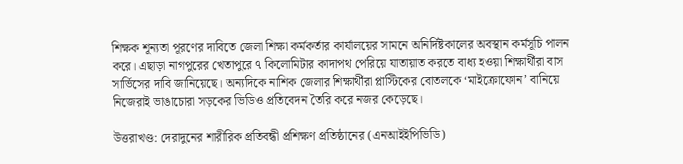শিক্ষক শূন্যতা পূরণের দাবিতে জেলা শিক্ষা কর্মকর্তার কার্যালয়ের সামনে অনির্দিষ্টকালের অবস্থান কর্মসূচি পালন করে। এছাড়া নাগপুরের খেতাপুরে ৭ কিলোমিটার কাদাপথ পেরিয়ে যাতায়াত করতে বাধ্য হওয়া শিক্ষার্থীরা বাস সার্ভিসের দাবি জানিয়েছে। অন্যদিকে নাশিক জেলার শিক্ষার্থীরা প্লাস্টিকের বোতলকে ‘মাইক্রোফোন’ বানিয়ে নিজেরাই ভাঙাচোরা সড়কের ভিডিও প্রতিবেদন তৈরি করে নজর কেড়েছে।

উত্তরাখণ্ড: দেরাদুনের শারীরিক প্রতিবন্ধী প্রশিক্ষণ প্রতিষ্ঠানের (এনআইইপিভিডি)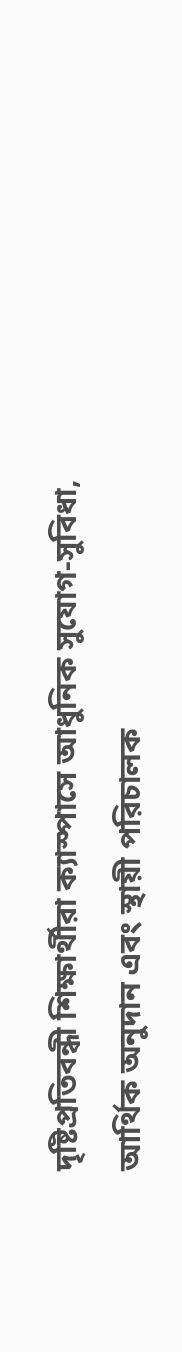দৃষ্টিপ্রতিবন্ধী শিক্ষার্থীরা ক্যাস্পাসে আধুনিক সুযোগ-সুবিধা, আর্থিক অনুদান এবং স্থায়ী পরিচালক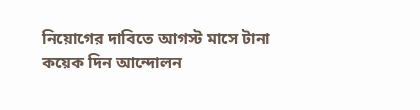নিয়োগের দাবিতে আগস্ট মাসে টানা কয়েক দিন আন্দোলন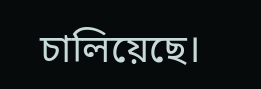চালিয়েছে।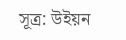সূত্র: উইয়ন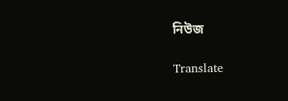নিউজ

Translate